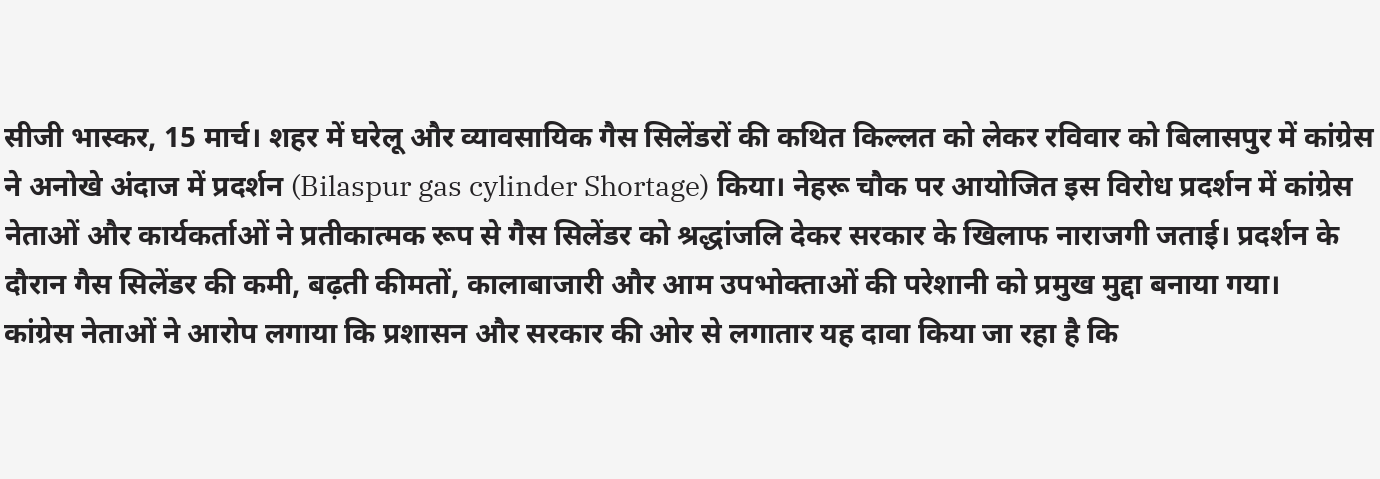सीजी भास्कर, 15 मार्च। शहर में घरेलू और व्यावसायिक गैस सिलेंडरों की कथित किल्लत को लेकर रविवार को बिलासपुर में कांग्रेस ने अनोखे अंदाज में प्रदर्शन (Bilaspur gas cylinder Shortage) किया। नेहरू चौक पर आयोजित इस विरोध प्रदर्शन में कांग्रेस नेताओं और कार्यकर्ताओं ने प्रतीकात्मक रूप से गैस सिलेंडर को श्रद्धांजलि देकर सरकार के खिलाफ नाराजगी जताई। प्रदर्शन के दौरान गैस सिलेंडर की कमी, बढ़ती कीमतों, कालाबाजारी और आम उपभोक्ताओं की परेशानी को प्रमुख मुद्दा बनाया गया।
कांग्रेस नेताओं ने आरोप लगाया कि प्रशासन और सरकार की ओर से लगातार यह दावा किया जा रहा है कि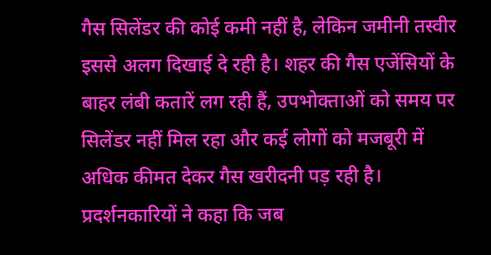गैस सिलेंडर की कोई कमी नहीं है, लेकिन जमीनी तस्वीर इससे अलग दिखाई दे रही है। शहर की गैस एजेंसियों के बाहर लंबी कतारें लग रही हैं, उपभोक्ताओं को समय पर सिलेंडर नहीं मिल रहा और कई लोगों को मजबूरी में अधिक कीमत देकर गैस खरीदनी पड़ रही है। प्रदर्शनकारियों ने कहा कि जब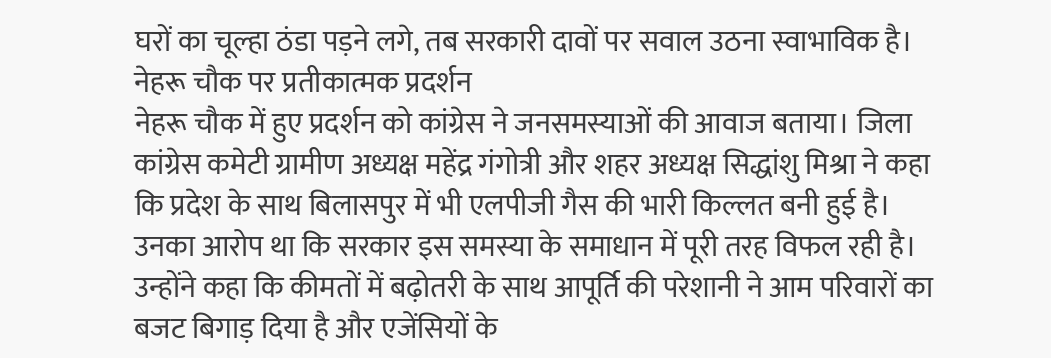घरों का चूल्हा ठंडा पड़ने लगे, तब सरकारी दावों पर सवाल उठना स्वाभाविक है।
नेहरू चौक पर प्रतीकात्मक प्रदर्शन
नेहरू चौक में हुए प्रदर्शन को कांग्रेस ने जनसमस्याओं की आवाज बताया। जिला कांग्रेस कमेटी ग्रामीण अध्यक्ष महेंद्र गंगोत्री और शहर अध्यक्ष सिद्धांशु मिश्रा ने कहा कि प्रदेश के साथ बिलासपुर में भी एलपीजी गैस की भारी किल्लत बनी हुई है। उनका आरोप था कि सरकार इस समस्या के समाधान में पूरी तरह विफल रही है। उन्होंने कहा कि कीमतों में बढ़ोतरी के साथ आपूर्ति की परेशानी ने आम परिवारों का बजट बिगाड़ दिया है और एजेंसियों के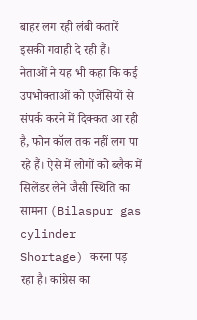बाहर लग रही लंबी कतारें इसकी गवाही दे रही हैं।
नेताओं ने यह भी कहा कि कई उपभोक्ताओं को एजेंसियों से संपर्क करने में दिक्कत आ रही है, फोन कॉल तक नहीं लग पा रहे हैं। ऐसे में लोगों को ब्लैक में सिलेंडर लेने जैसी स्थिति का सामना (Bilaspur gas cylinder Shortage) करना पड़ रहा है। कांग्रेस का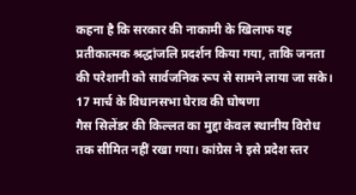कहना है कि सरकार की नाकामी के खिलाफ यह प्रतीकात्मक श्रद्धांजलि प्रदर्शन किया गया, ताकि जनता की परेशानी को सार्वजनिक रूप से सामने लाया जा सके।
17 मार्च के विधानसभा घेराव की घोषणा
गैस सिलेंडर की किल्लत का मुद्दा केवल स्थानीय विरोध तक सीमित नहीं रखा गया। कांग्रेस ने इसे प्रदेश स्तर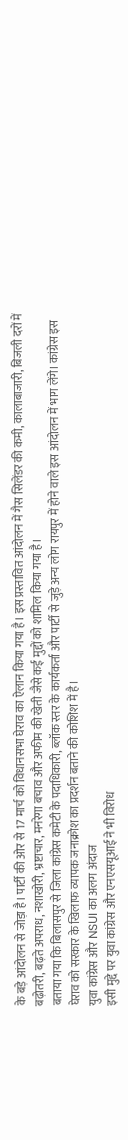के बड़े आंदोलन से जोड़ा है। पार्टी की ओर से 17 मार्च को विधानसभा घेराव का ऐलान किया गया है। इस प्रस्तावित आंदोलन में गैस सिलेंडर की कमी, कालाबाजारी, बिजली दरों में बढ़ोतरी, बढ़ते अपराध, नशाखोरी, भ्रष्टाचार, मनरेगा बचाव और अफीम की खेती जैसे कई मुद्दों को शामिल किया गया है।
बताया गया कि बिलासपुर से जिला कांग्रेस कमेटी के पदाधिकारी, ब्लॉक स्तर के कार्यकर्ता और पार्टी से जुड़े अन्य लोग रायपुर में होने वाले इस आंदोलन में भाग लेंगे। कांग्रेस इस घेराव को सरकार के खिलाफ व्यापक जनाक्रोश का प्रदर्शन बताने की कोशिश में है।
युवा कांग्रेस और NSUI का अलग अंदाज
इसी मुद्दे पर युवा कांग्रेस और एनएसयूआई ने भी विरोध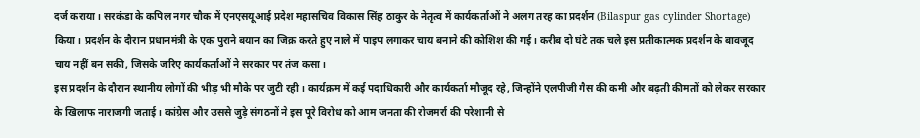दर्ज कराया। सरकंडा के कपिल नगर चौक में एनएसयूआई प्रदेश महासचिव विकास सिंह ठाकुर के नेतृत्व में कार्यकर्ताओं ने अलग तरह का प्रदर्शन (Bilaspur gas cylinder Shortage) किया। प्रदर्शन के दौरान प्रधानमंत्री के एक पुराने बयान का जिक्र करते हुए नाले में पाइप लगाकर चाय बनाने की कोशिश की गई। करीब दो घंटे तक चले इस प्रतीकात्मक प्रदर्शन के बावजूद चाय नहीं बन सकी, जिसके जरिए कार्यकर्ताओं ने सरकार पर तंज कसा।
इस प्रदर्शन के दौरान स्थानीय लोगों की भीड़ भी मौके पर जुटी रही। कार्यक्रम में कई पदाधिकारी और कार्यकर्ता मौजूद रहे, जिन्होंने एलपीजी गैस की कमी और बढ़ती कीमतों को लेकर सरकार के खिलाफ नाराजगी जताई। कांग्रेस और उससे जुड़े संगठनों ने इस पूरे विरोध को आम जनता की रोजमर्रा की परेशानी से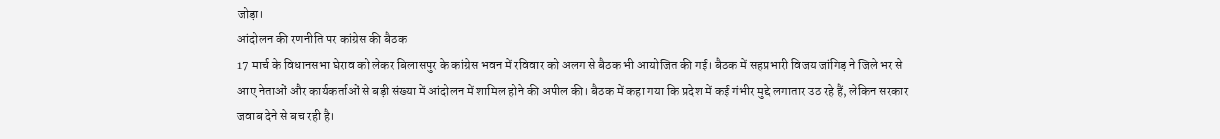जोड़ा।
आंदोलन की रणनीति पर कांग्रेस की बैठक
17 मार्च के विधानसभा घेराव को लेकर बिलासपुर के कांग्रेस भवन में रविवार को अलग से बैठक भी आयोजित की गई। बैठक में सहप्रभारी विजय जांगिड़ ने जिले भर से आए नेताओं और कार्यकर्ताओं से बड़ी संख्या में आंदोलन में शामिल होने की अपील की। बैठक में कहा गया कि प्रदेश में कई गंभीर मुद्दे लगातार उठ रहे हैं, लेकिन सरकार जवाब देने से बच रही है।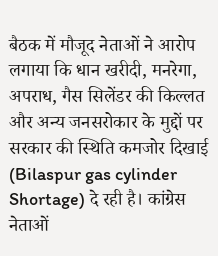बैठक में मौजूद नेताओं ने आरोप लगाया कि धान खरीदी, मनरेगा, अपराध, गैस सिलेंडर की किल्लत और अन्य जनसरोकार के मुद्दों पर सरकार की स्थिति कमजोर दिखाई (Bilaspur gas cylinder Shortage) दे रही है। कांग्रेस नेताओं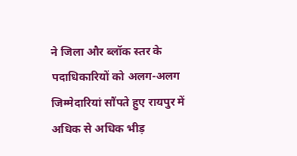ने जिला और ब्लॉक स्तर के पदाधिकारियों को अलग-अलग जिम्मेदारियां सौंपते हुए रायपुर में अधिक से अधिक भीड़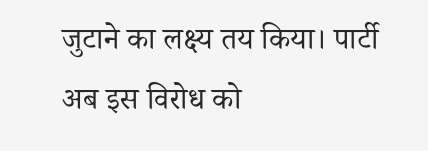जुटाने का लक्ष्य तय किया। पार्टी अब इस विरोध को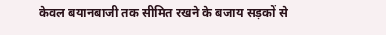केवल बयानबाजी तक सीमित रखने के बजाय सड़कों से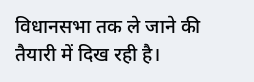विधानसभा तक ले जाने की तैयारी में दिख रही है।